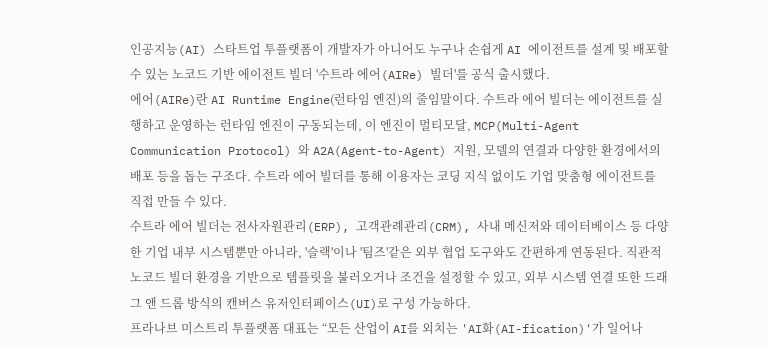인공지능(AI) 스타트업 투플랫폼이 개발자가 아니어도 누구나 손쉽게 AI 에이전트를 설계 및 배포할 수 있는 노코드 기반 에이전트 빌더 '수트라 에어(AIRe) 빌더'를 공식 출시했다.
에어(AIRe)란 AI Runtime Engine(런타임 엔진)의 줄임말이다. 수트라 에어 빌더는 에이전트를 실행하고 운영하는 런타임 엔진이 구동되는데, 이 엔진이 멀티모달, MCP(Multi-Agent Communication Protocol) 와 A2A(Agent-to-Agent) 지원, 모델의 연결과 다양한 환경에서의 배포 등을 돕는 구조다. 수트라 에어 빌더를 통해 이용자는 코딩 지식 없이도 기업 맞춤형 에이전트를 직접 만들 수 있다.
수트라 에어 빌더는 전사자원관리(ERP), 고객관례관리(CRM), 사내 메신저와 데이터베이스 등 다양한 기업 내부 시스템뿐만 아니라, '슬랙'이나 '팀즈'같은 외부 협업 도구와도 간편하게 연동된다. 직관적 노코드 빌더 환경을 기반으로 템플릿을 불러오거나 조건을 설정할 수 있고, 외부 시스템 연결 또한 드래그 앤 드롭 방식의 캔버스 유저인터페이스(UI)로 구성 가능하다.
프라나브 미스트리 투플랫폼 대표는 “모든 산업이 AI를 외치는 'AI화(AI-fication)'가 일어나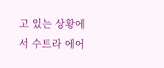고 있는 상황에서 수트라 에어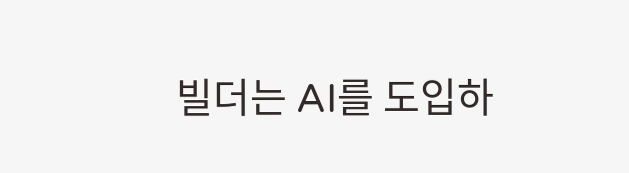빌더는 AI를 도입하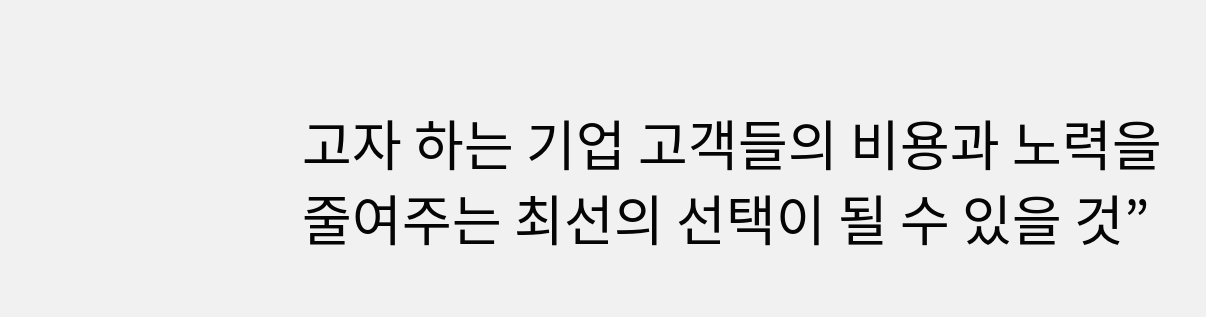고자 하는 기업 고객들의 비용과 노력을 줄여주는 최선의 선택이 될 수 있을 것”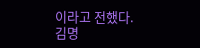이라고 전했다.
김명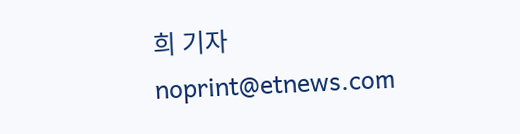희 기자 noprint@etnews.com